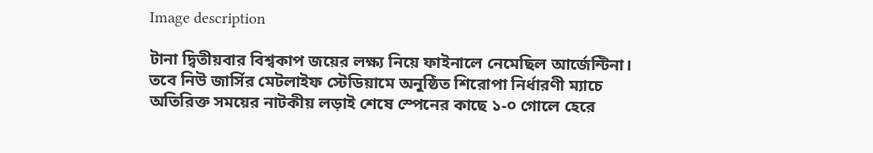Image description

টানা দ্বিতীয়বার বিশ্বকাপ জয়ের লক্ষ্য নিয়ে ফাইনালে নেমেছিল আর্জেন্টিনা। তবে নিউ জার্সির মেটলাইফ স্টেডিয়ামে অনুষ্ঠিত শিরোপা নির্ধারণী ম্যাচে অতিরিক্ত সময়ের নাটকীয় লড়াই শেষে স্পেনের কাছে ১-০ গোলে হেরে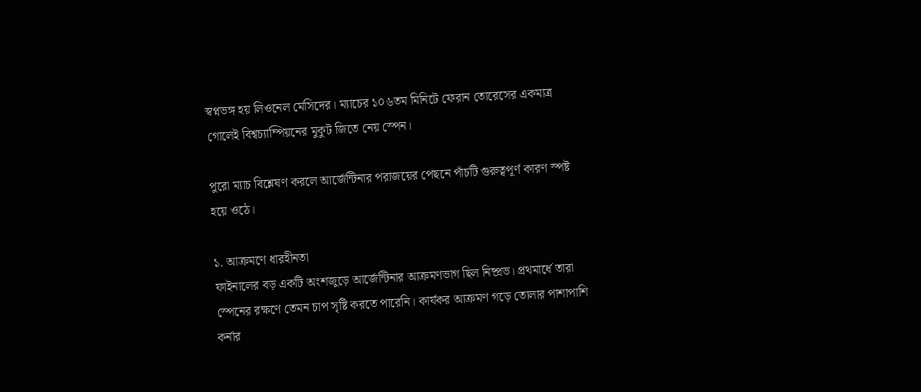স্বপ্নভঙ্গ হয় লিওনেল মেসিদের। ম্যাচের ১০৬তম মিনিটে ফেরান তোরেসের একমাত্র গোলেই বিশ্বচ্যাম্পিয়নের মুকুট জিতে নেয় স্পেন।

পুরো ম্যাচ বিশ্লেষণ করলে আর্জেন্টিনার পরাজয়ের পেছনে পাঁচটি গুরুত্বপূর্ণ কারণ স্পষ্ট হয়ে ওঠে।

১. আক্রমণে ধারহীনতা
ফাইনালের বড় একটি অংশজুড়ে আর্জেন্টিনার আক্রমণভাগ ছিল নিষ্প্রভ। প্রথমার্ধে তারা স্পেনের রক্ষণে তেমন চাপ সৃষ্টি করতে পারেনি। কার্যকর আক্রমণ গড়ে তোলার পাশাপাশি কর্নার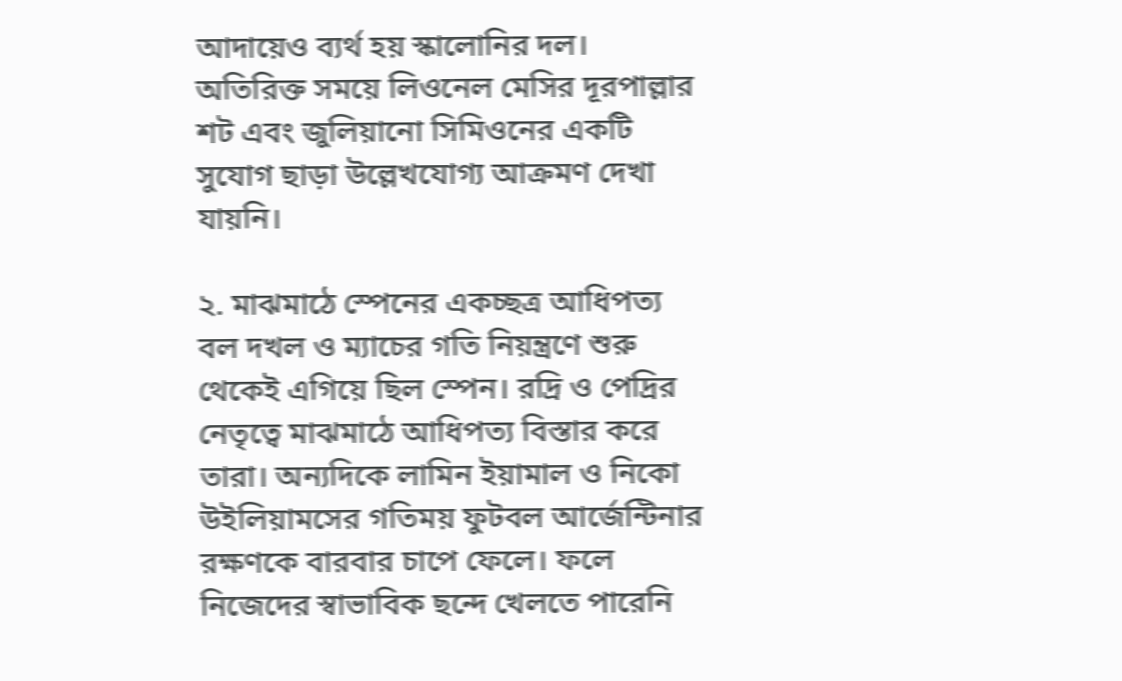আদায়েও ব্যর্থ হয় স্কালোনির দল। অতিরিক্ত সময়ে লিওনেল মেসির দূরপাল্লার শট এবং জুলিয়ানো সিমিওনের একটি সুযোগ ছাড়া উল্লেখযোগ্য আক্রমণ দেখা যায়নি।

২. মাঝমাঠে স্পেনের একচ্ছত্র আধিপত্য
বল দখল ও ম্যাচের গতি নিয়ন্ত্রণে শুরু থেকেই এগিয়ে ছিল স্পেন। রদ্রি ও পেদ্রির নেতৃত্বে মাঝমাঠে আধিপত্য বিস্তার করে তারা। অন্যদিকে লামিন ইয়ামাল ও নিকো উইলিয়ামসের গতিময় ফুটবল আর্জেন্টিনার রক্ষণকে বারবার চাপে ফেলে। ফলে নিজেদের স্বাভাবিক ছন্দে খেলতে পারেনি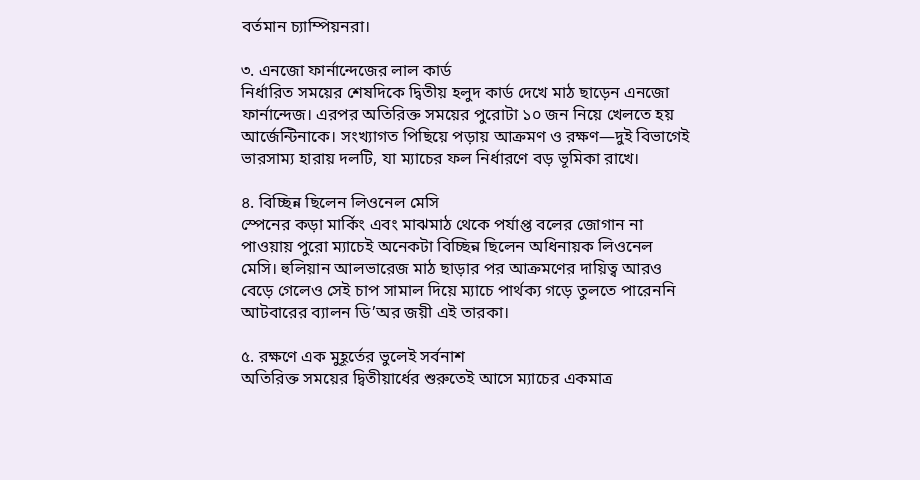বর্তমান চ্যাম্পিয়নরা।

৩. এনজো ফার্নান্দেজের লাল কার্ড
নির্ধারিত সময়ের শেষদিকে দ্বিতীয় হলুদ কার্ড দেখে মাঠ ছাড়েন এনজো ফার্নান্দেজ। এরপর অতিরিক্ত সময়ের পুরোটা ১০ জন নিয়ে খেলতে হয় আর্জেন্টিনাকে। সংখ্যাগত পিছিয়ে পড়ায় আক্রমণ ও রক্ষণ—দুই বিভাগেই ভারসাম্য হারায় দলটি, যা ম্যাচের ফল নির্ধারণে বড় ভূমিকা রাখে।

৪. বিচ্ছিন্ন ছিলেন লিওনেল মেসি
স্পেনের কড়া মার্কিং এবং মাঝমাঠ থেকে পর্যাপ্ত বলের জোগান না পাওয়ায় পুরো ম্যাচেই অনেকটা বিচ্ছিন্ন ছিলেন অধিনায়ক লিওনেল মেসি। হুলিয়ান আলভারেজ মাঠ ছাড়ার পর আক্রমণের দায়িত্ব আরও বেড়ে গেলেও সেই চাপ সামাল দিয়ে ম্যাচে পার্থক্য গড়ে তুলতে পারেননি আটবারের ব্যালন ডি’অর জয়ী এই তারকা।

৫. রক্ষণে এক মুহূর্তের ভুলেই সর্বনাশ
অতিরিক্ত সময়ের দ্বিতীয়ার্ধের শুরুতেই আসে ম্যাচের একমাত্র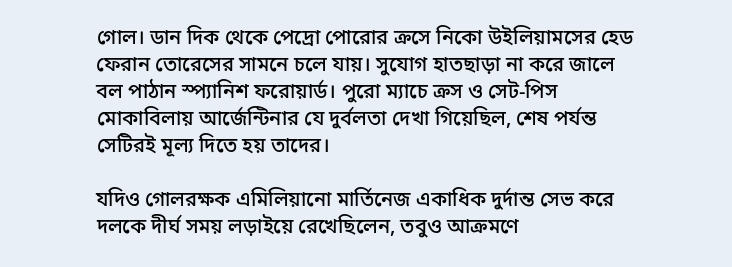গোল। ডান দিক থেকে পেদ্রো পোরোর ক্রসে নিকো উইলিয়ামসের হেড ফেরান তোরেসের সামনে চলে যায়। সুযোগ হাতছাড়া না করে জালে বল পাঠান স্প্যানিশ ফরোয়ার্ড। পুরো ম্যাচে ক্রস ও সেট-পিস মোকাবিলায় আর্জেন্টিনার যে দুর্বলতা দেখা গিয়েছিল, শেষ পর্যন্ত সেটিরই মূল্য দিতে হয় তাদের।

যদিও গোলরক্ষক এমিলিয়ানো মার্তিনেজ একাধিক দুর্দান্ত সেভ করে দলকে দীর্ঘ সময় লড়াইয়ে রেখেছিলেন, তবুও আক্রমণে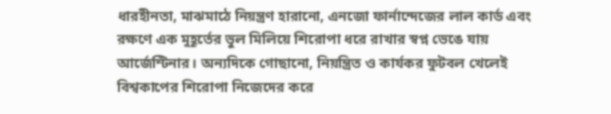ধারহীনতা, মাঝমাঠে নিয়ন্ত্রণ হারানো, এনজো ফার্নান্দেজের লাল কার্ড এবং রক্ষণে এক মুহূর্তের ভুল মিলিয়ে শিরোপা ধরে রাখার স্বপ্ন ভেঙে যায় আর্জেন্টিনার। অন্যদিকে গোছানো, নিয়ন্ত্রিত ও কার্যকর ফুটবল খেলেই বিশ্বকাপের শিরোপা নিজেদের করে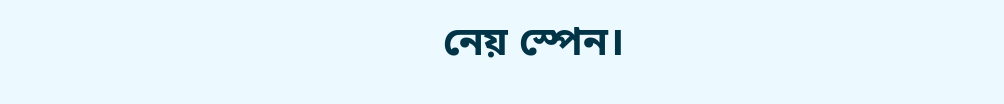নেয় স্পেন।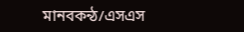মানবকন্ঠ/এসএস